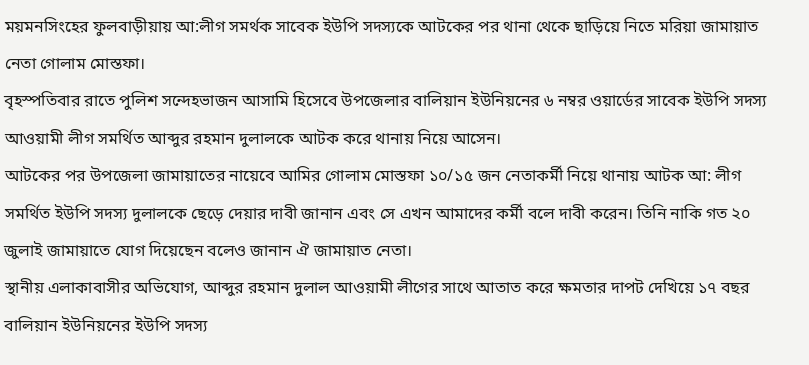ময়মনসিংহের ফুলবাড়ীয়ায় আ:লীগ সমর্থক সাবেক ইউপি সদস্যকে আটকের পর থানা থেকে ছাড়িয়ে নিতে মরিয়া জামায়াত নেতা গোলাম মোস্তফা।
বৃহস্পতিবার রাতে পুলিশ সন্দেহভাজন আসামি হিসেবে উপজেলার বালিয়ান ইউনিয়নের ৬ নম্বর ওয়ার্ডের সাবেক ইউপি সদস্য আওয়ামী লীগ সমর্থিত আব্দুর রহমান দুলালকে আটক করে থানায় নিয়ে আসেন।
আটকের পর উপজেলা জামায়াতের নায়েবে আমির গোলাম মোস্তফা ১০/১৫ জন নেতাকর্মী নিয়ে থানায় আটক আ: লীগ সমর্থিত ইউপি সদস্য দুলালকে ছেড়ে দেয়ার দাবী জানান এবং সে এখন আমাদের কর্মী বলে দাবী করেন। তিনি নাকি গত ২০ জুলাই জামায়াতে যোগ দিয়েছেন বলেও জানান ঐ জামায়াত নেতা।
স্থানীয় এলাকাবাসীর অভিযোগ, আব্দুর রহমান দুলাল আওয়ামী লীগের সাথে আতাত করে ক্ষমতার দাপট দেখিয়ে ১৭ বছর বালিয়ান ইউনিয়নের ইউপি সদস্য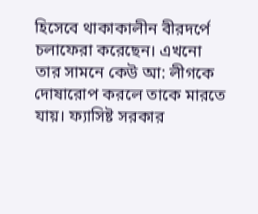হিসেবে থাকাকালীন বীরদর্পে চলাফেরা করেছেন। এখনো তার সামনে কেউ আ: লীগকে দোষারোপ করলে তাকে মারতে যায়। ফ্যাসিষ্ট সরকার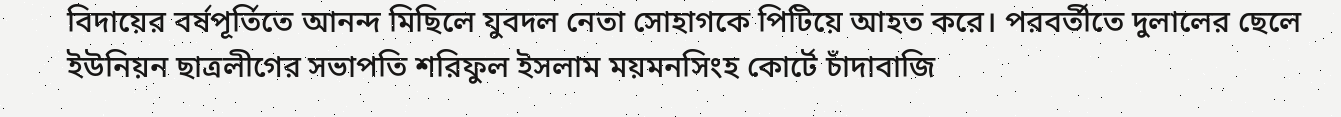বিদায়ের বর্ষপূর্তিতে আনন্দ মিছিলে যুবদল নেতা সোহাগকে পিটিয়ে আহত করে। পরবর্তীতে দুলালের ছেলে ইউনিয়ন ছাত্রলীগের সভাপতি শরিফুল ইসলাম ময়মনসিংহ কোর্টে চাঁদাবাজি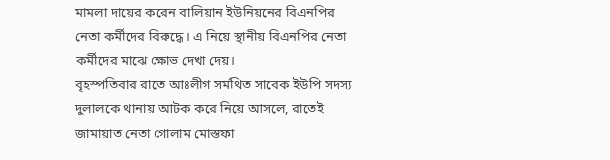মামলা দায়ের করেন বালিয়ান ইউনিয়নের বিএনপির নেতা কর্মীদের বিরুদ্ধে। এ নিয়ে স্থানীয় বিএনপির নেতা কর্মীদের মাঝে ক্ষোভ দেখা দেয়।
বৃহস্পতিবার রাতে আঃলীগ সর্মথিত সাবেক ইউপি সদস্য দুলালকে থানায় আটক করে নিয়ে আসলে, রাতেই জামায়াত নেতা গোলাম মোস্তফা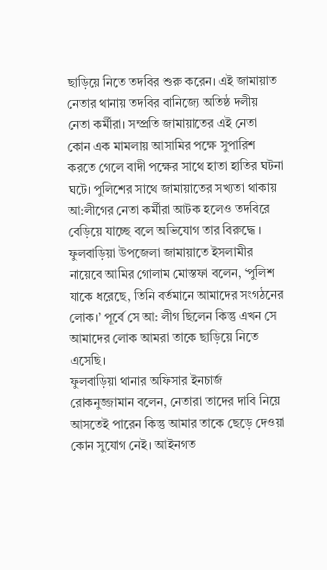ছাড়িয়ে নিতে তদবির শুরু করেন। এই জামায়াত নেতার থানায় তদবির বানিজ্যে অতিষ্ঠ দলীয় নেতা কর্মীরা। সম্প্রতি জামায়াতের এই নেতা কোন এক মামলায় আসামির পক্ষে সুপারিশ করতে গেলে বাদী পক্ষের সাথে হাতা হাতির ঘটনা ঘটে। পুলিশের সাথে জামায়াতের সখ্যতা থাকায় আ:লীগের নেতা কর্মীরা আটক হলেও তদবিরে বেড়িয়ে যাচ্ছে বলে অভিযোগ তার বিরুদ্ধে ।
ফুলবাড়িয়া উপজেলা জামায়াতে ইসলামীর নায়েবে আমির গোলাম মোস্তফা বলেন, ‘পুলিশ যাকে ধরেছে, তিনি বর্তমানে আমাদের সংগঠনের লোক।’ পূর্বে সে আ: লীগ ছিলেন কিন্তু এখন সে আমাদের লোক আমরা তাকে ছাড়িয়ে নিতে এসেছি।
ফুলবাড়িয়া থানার অফিসার ইনচার্জ রোকনুজ্জামান বলেন, নেতারা তাদের দাবি নিয়ে আসতেই পারেন কিন্তু আমার তাকে ছেড়ে দেওয়া কোন সুযোগ নেই। আইনগত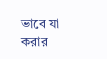ভাবে যা করার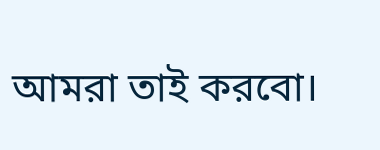আমরা তাই করবো।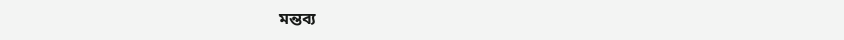মন্তব্য